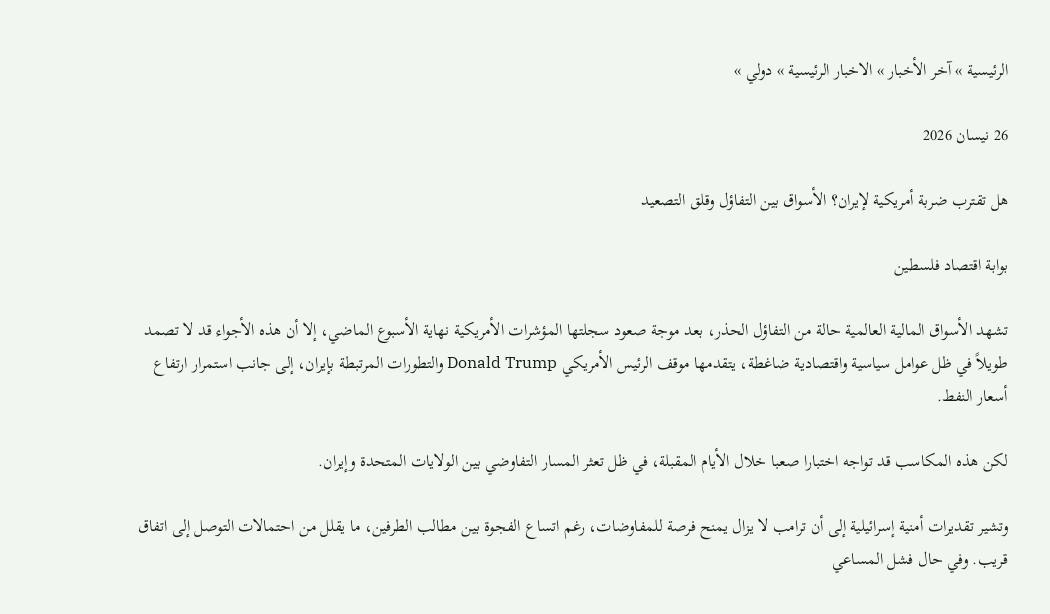الرئيسية » آخر الأخبار » الاخبار الرئيسية » دولي »

26 نيسان 2026

هل تقترب ضربة أمريكية لإيران؟ الأسواق بين التفاؤل وقلق التصعيد

بوابة اقتصاد فلسطين

تشهد الأسواق المالية العالمية حالة من التفاؤل الحذر، بعد موجة صعود سجلتها المؤشرات الأمريكية نهاية الأسبوع الماضي، إلا أن هذه الأجواء قد لا تصمد طويلاً في ظل عوامل سياسية واقتصادية ضاغطة، يتقدمها موقف الرئيس الأمريكي Donald Trump والتطورات المرتبطة بإيران، إلى جانب استمرار ارتفاع أسعار النفط.

لكن هذه المكاسب قد تواجه اختبارا صعبا خلال الأيام المقبلة، في ظل تعثر المسار التفاوضي بين الولايات المتحدة وإيران.

وتشير تقديرات أمنية إسرائيلية إلى أن ترامب لا يزال يمنح فرصة للمفاوضات، رغم اتساع الفجوة بين مطالب الطرفين، ما يقلل من احتمالات التوصل إلى اتفاق قريب. وفي حال فشل المساعي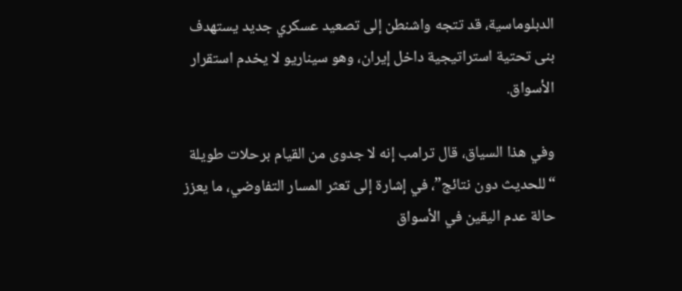الدبلوماسية، قد تتجه واشنطن إلى تصعيد عسكري جديد يستهدف بنى تحتية استراتيجية داخل إيران، وهو سيناريو لا يخدم استقرار الأسواق.

وفي هذا السياق، قال ترامب إنه لا جدوى من القيام برحلات طويلة “للحديث دون نتائج”، في إشارة إلى تعثر المسار التفاوضي، ما يعزز حالة عدم اليقين في الأسواق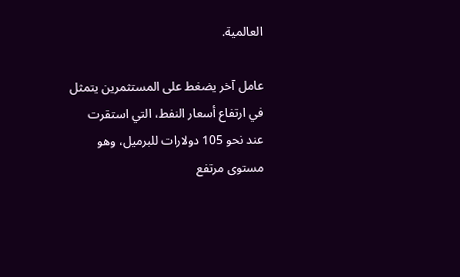العالمية.

عامل آخر يضغط على المستثمرين يتمثل في ارتفاع أسعار النفط، التي استقرت عند نحو 105 دولارات للبرميل، وهو مستوى مرتفع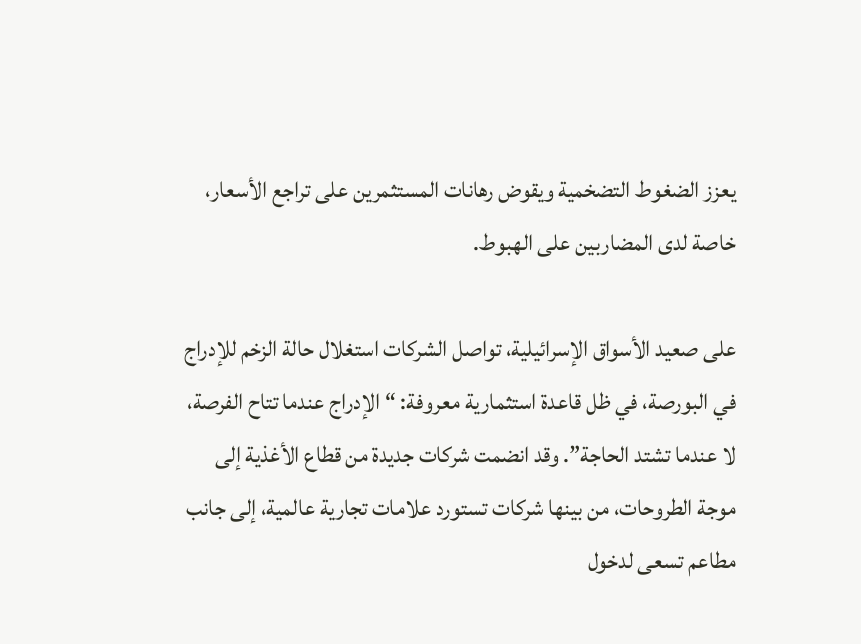يعزز الضغوط التضخمية ويقوض رهانات المستثمرين على تراجع الأسعار، خاصة لدى المضاربين على الهبوط.

على صعيد الأسواق الإسرائيلية، تواصل الشركات استغلال حالة الزخم للإدراج في البورصة، في ظل قاعدة استثمارية معروفة: “الإدراج عندما تتاح الفرصة، لا عندما تشتد الحاجة”. وقد انضمت شركات جديدة من قطاع الأغذية إلى موجة الطروحات، من بينها شركات تستورد علامات تجارية عالمية، إلى جانب مطاعم تسعى لدخول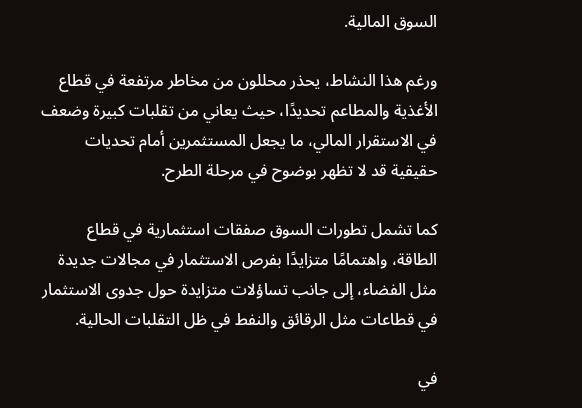السوق المالية.

ورغم هذا النشاط، يحذر محللون من مخاطر مرتفعة في قطاع الأغذية والمطاعم تحديدًا، حيث يعاني من تقلبات كبيرة وضعف في الاستقرار المالي، ما يجعل المستثمرين أمام تحديات حقيقية قد لا تظهر بوضوح في مرحلة الطرح.

كما تشمل تطورات السوق صفقات استثمارية في قطاع الطاقة، واهتمامًا متزايدًا بفرص الاستثمار في مجالات جديدة مثل الفضاء، إلى جانب تساؤلات متزايدة حول جدوى الاستثمار في قطاعات مثل الرقائق والنفط في ظل التقلبات الحالية.

في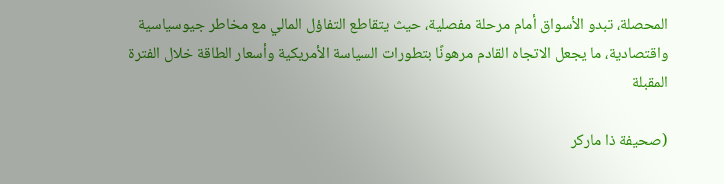المحصلة، تبدو الأسواق أمام مرحلة مفصلية، حيث يتقاطع التفاؤل المالي مع مخاطر جيوسياسية واقتصادية، ما يجعل الاتجاه القادم مرهونًا بتطورات السياسة الأمريكية وأسعار الطاقة خلال الفترة المقبلة

(صحيفة ذا ماركر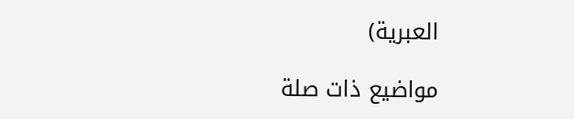العبرية)

مواضيع ذات صلة